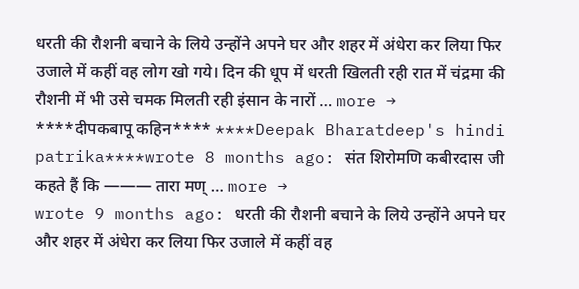धरती की रौशनी बचाने के लिये उन्होंने अपने घर और शहर में अंधेरा कर लिया फिर उजाले में कहीं वह लोग खो गये। दिन की धूप में धरती खिलती रही रात में चंद्रमा की रौशनी में भी उसे चमक मिलती रही इंसान के नारों … more →
****दीपकबापू कहिन**** ****Deepak Bharatdeep's hindi patrika****wrote 8 months ago: संत शिरोमणि कबीरदास जी कहते हैं कि ——— तारा मण् … more →
wrote 9 months ago: धरती की रौशनी बचाने के लिये उन्होंने अपने घर और शहर में अंधेरा कर लिया फिर उजाले में कहीं वह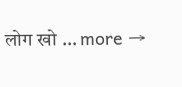लोग खो … more →